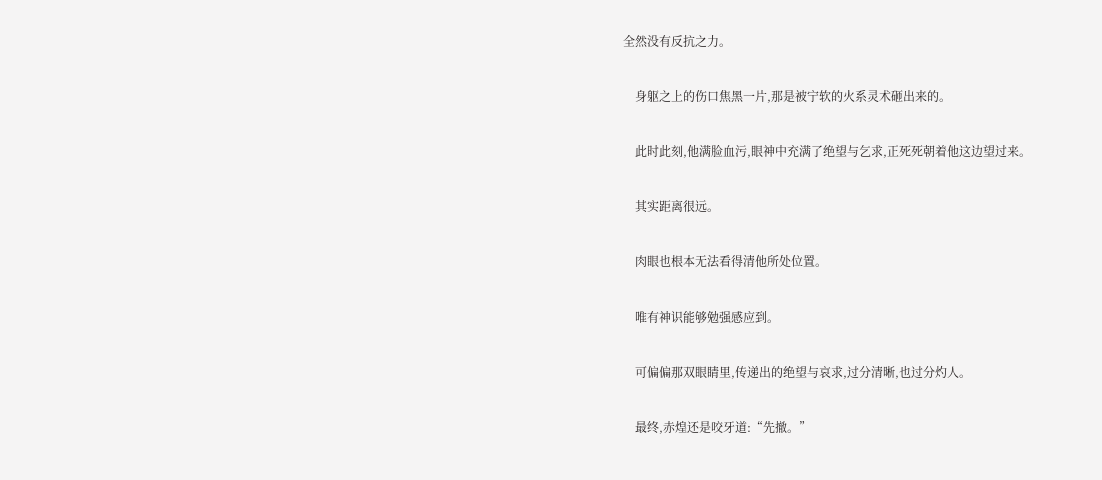全然没有反抗之力。


    身躯之上的伤口焦黑一片,那是被宁软的火系灵术砸出来的。


    此时此刻,他满脸血污,眼神中充满了绝望与乞求,正死死朝着他这边望过来。


    其实距离很远。


    肉眼也根本无法看得清他所处位置。


    唯有神识能够勉强感应到。


    可偏偏那双眼睛里,传递出的绝望与哀求,过分清晰,也过分灼人。


    最终,赤煌还是咬牙道:“先撤。”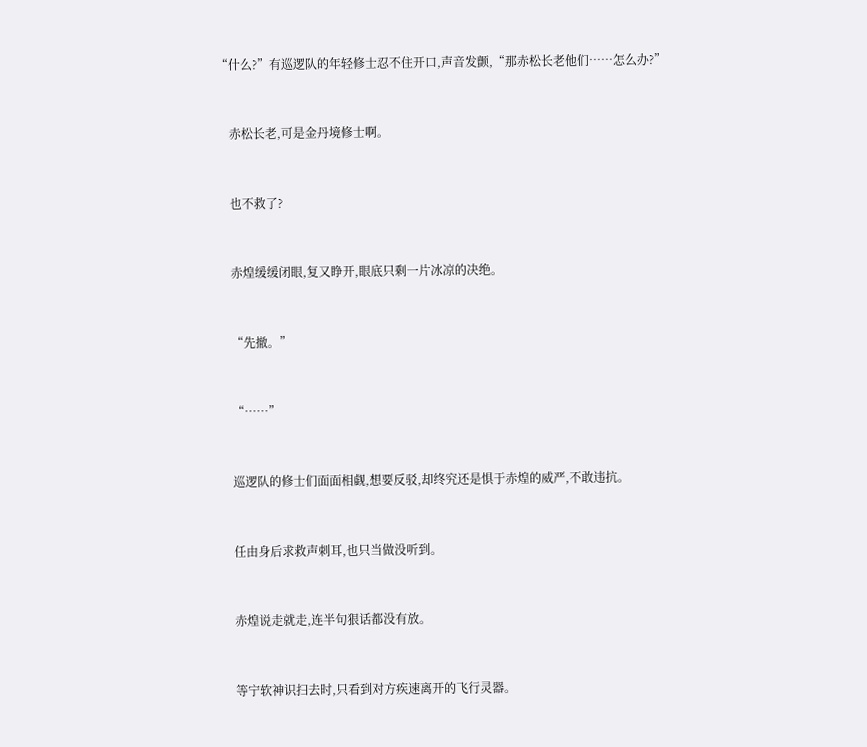“什么?”有巡逻队的年轻修士忍不住开口,声音发颤,“那赤松长老他们……怎么办?”


    赤松长老,可是金丹境修士啊。


    也不救了?


    赤煌缓缓闭眼,复又睁开,眼底只剩一片冰凉的决绝。


    “先撤。”


    “……”


    巡逻队的修士们面面相觑,想要反驳,却终究还是惧于赤煌的威严,不敢违抗。


    任由身后求救声刺耳,也只当做没听到。


    赤煌说走就走,连半句狠话都没有放。


    等宁软神识扫去时,只看到对方疾速离开的飞行灵器。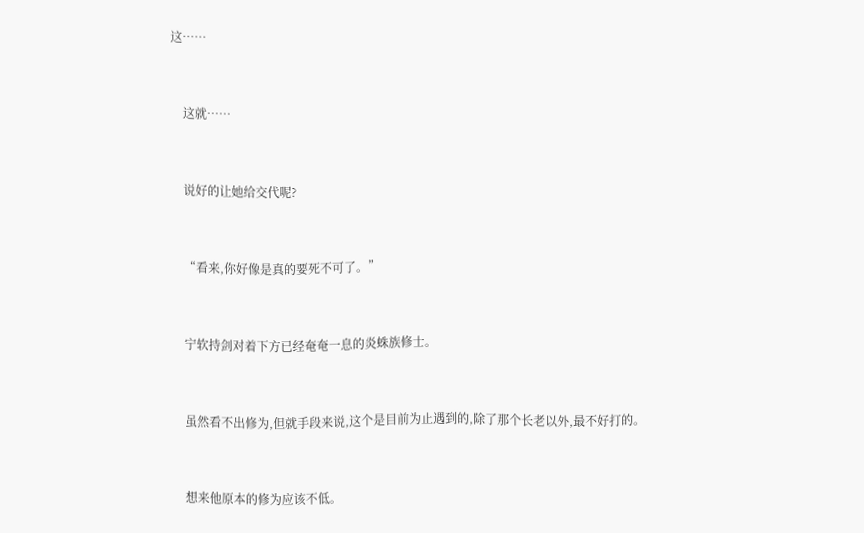这……


    这就……


    说好的让她给交代呢?


    “看来,你好像是真的要死不可了。”


    宁软持剑对着下方已经奄奄一息的炎蛛族修士。


    虽然看不出修为,但就手段来说,这个是目前为止遇到的,除了那个长老以外,最不好打的。


    想来他原本的修为应该不低。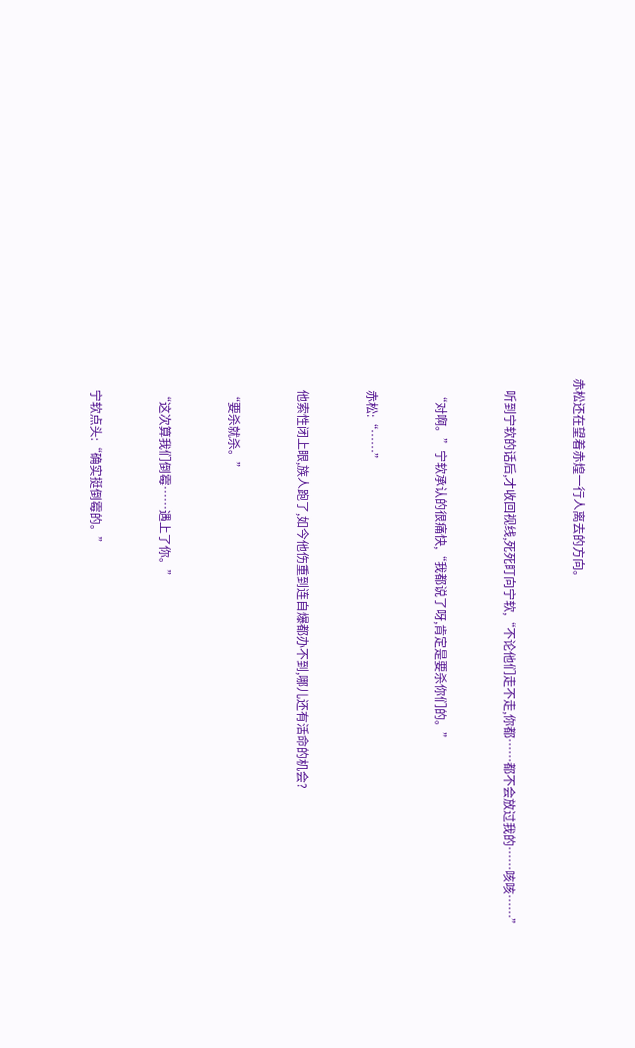赤松还在望着赤煌一行人离去的方向。


    听到宁软的话后,才收回视线,死死盯向宁软,“不论他们走不走,你都……都不会放过我的……咳咳……”


    “对啊。”宁软承认的很痛快,“我都说了呀,肯定是要杀你们的。”


    赤松:“……”


    他索性闭上眼,族人跑了,如今他伤重到连自爆都办不到,哪儿还有活命的机会?


    “要杀就杀。”


    “这次算我们倒霉……遇上了你。”


    宁软点头:“确实挺倒霉的。”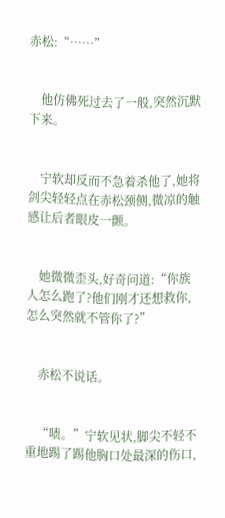赤松:“……”


    他仿佛死过去了一般,突然沉默下来。


    宁软却反而不急着杀他了,她将剑尖轻轻点在赤松颈侧,微凉的触感让后者眼皮一颤。


    她微微歪头,好奇问道:“你族人怎么跑了?他们刚才还想救你,怎么突然就不管你了?”


    赤松不说话。


    “啧。”宁软见状,脚尖不轻不重地踢了踢他胸口处最深的伤口,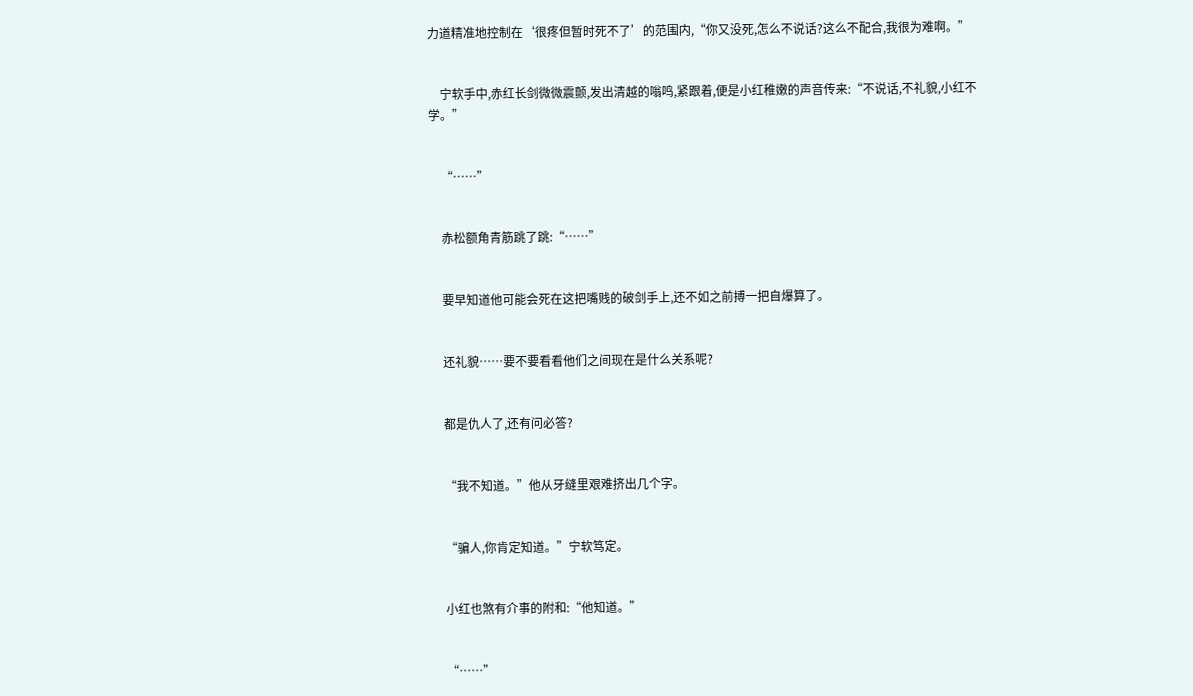力道精准地控制在‘很疼但暂时死不了’的范围内,“你又没死,怎么不说话?这么不配合,我很为难啊。”


    宁软手中,赤红长剑微微震颤,发出清越的嗡鸣,紧跟着,便是小红稚嫩的声音传来:“不说话,不礼貌,小红不学。”


    “……”


    赤松额角青筋跳了跳:“……”


    要早知道他可能会死在这把嘴贱的破剑手上,还不如之前搏一把自爆算了。


    还礼貌……要不要看看他们之间现在是什么关系呢?


    都是仇人了,还有问必答?


    “我不知道。”他从牙缝里艰难挤出几个字。


    “骗人,你肯定知道。”宁软笃定。


    小红也煞有介事的附和:“他知道。”


    “……”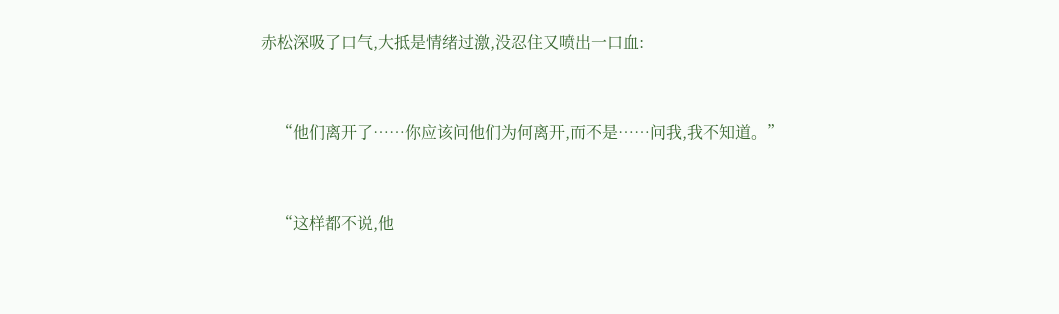赤松深吸了口气,大抵是情绪过激,没忍住又喷出一口血:


    “他们离开了……你应该问他们为何离开,而不是……问我,我不知道。”


    “这样都不说,他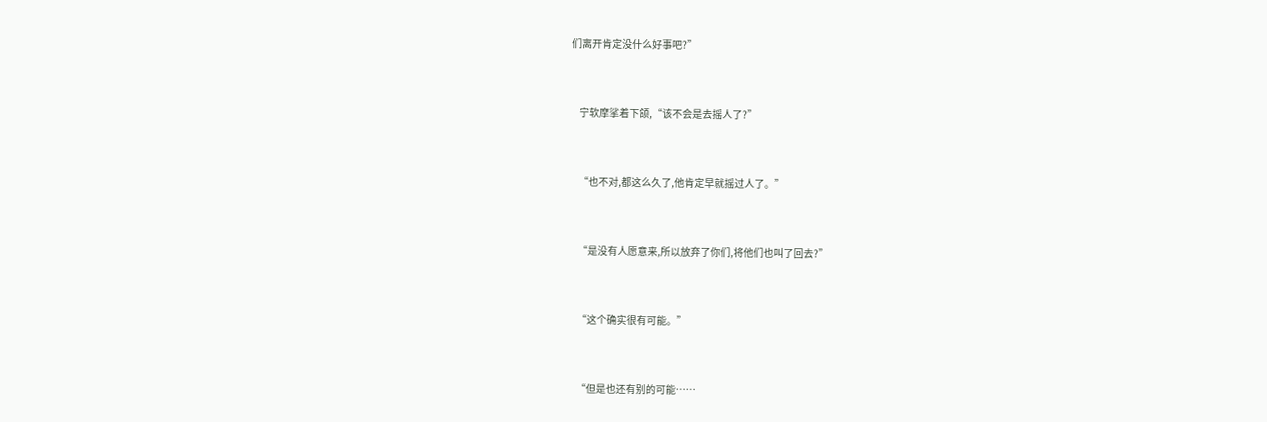们离开肯定没什么好事吧?”


    宁软摩挲着下颌,“该不会是去摇人了?”


    “也不对,都这么久了,他肯定早就摇过人了。”


    “是没有人愿意来,所以放弃了你们,将他们也叫了回去?”


    “这个确实很有可能。”


    “但是也还有别的可能……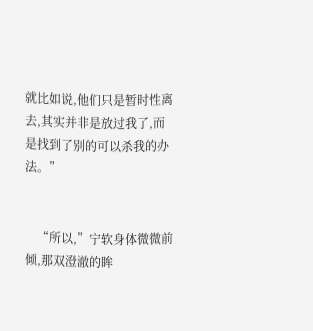就比如说,他们只是暂时性离去,其实并非是放过我了,而是找到了别的可以杀我的办法。”


    “所以,”宁软身体微微前倾,那双澄澈的眸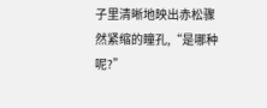子里清晰地映出赤松骤然紧缩的瞳孔,“是哪种呢?”